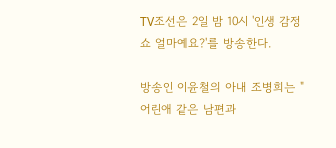TV조선은 2일 밤 10시 '인생 감정 쇼 얼마예요?'를 방송한다.

방송인 이윤철의 아내 조병희는 "어린애 같은 남편과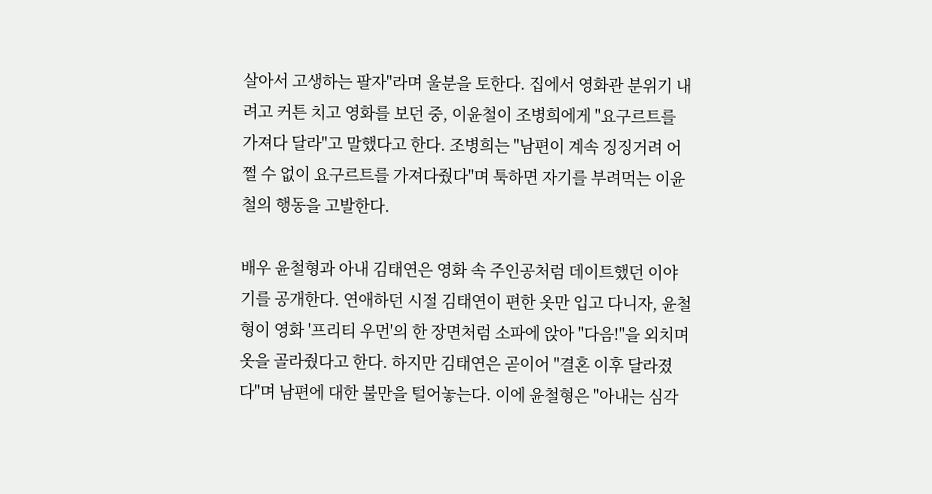살아서 고생하는 팔자"라며 울분을 토한다. 집에서 영화관 분위기 내려고 커튼 치고 영화를 보던 중, 이윤철이 조병희에게 "요구르트를 가져다 달라"고 말했다고 한다. 조병희는 "남편이 계속 징징거려 어쩔 수 없이 요구르트를 가져다줬다"며 툭하면 자기를 부려먹는 이윤철의 행동을 고발한다.

배우 윤철형과 아내 김태연은 영화 속 주인공처럼 데이트했던 이야기를 공개한다. 연애하던 시절 김태연이 편한 옷만 입고 다니자, 윤철형이 영화 '프리티 우먼'의 한 장면처럼 소파에 앉아 "다음!"을 외치며 옷을 골라줬다고 한다. 하지만 김태연은 곧이어 "결혼 이후 달라졌다"며 남편에 대한 불만을 털어놓는다. 이에 윤철형은 "아내는 심각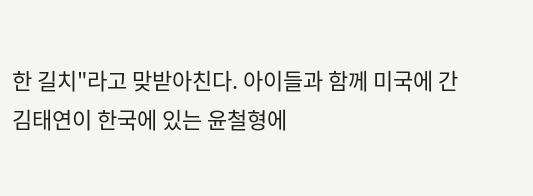한 길치"라고 맞받아친다. 아이들과 함께 미국에 간 김태연이 한국에 있는 윤철형에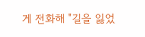게 전화해 "길을 잃었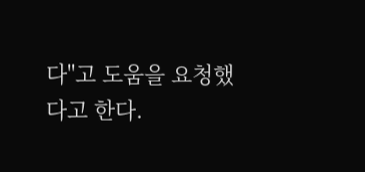다"고 도움을 요청했다고 한다.